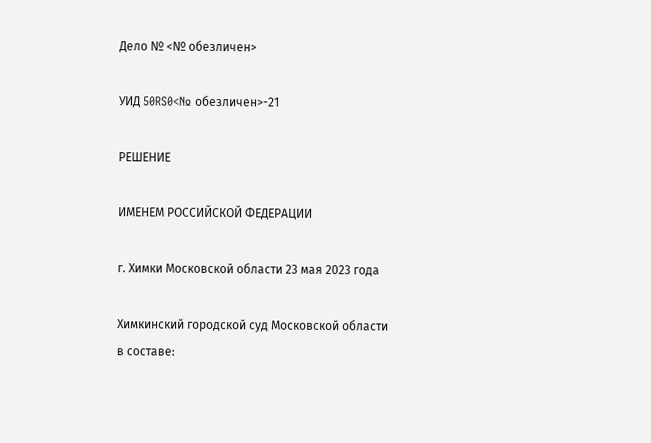Дело № <№ обезличен>

УИД 50RS0<№ обезличен>-21

РЕШЕНИЕ

ИМЕНЕМ РОССИЙСКОЙ ФЕДЕРАЦИИ

г. Химки Московской области 23 мая 2023 года

Химкинский городской суд Московской области в составе: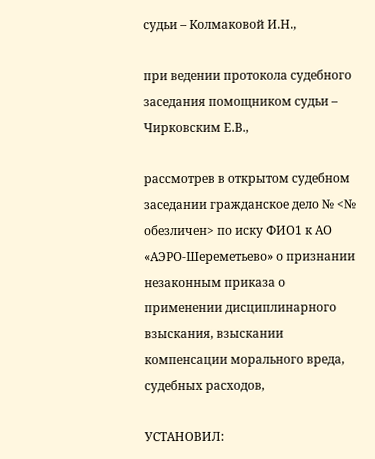судьи – Колмаковой И.Н.,

при ведении протокола судебного заседания помощником судьи – Чирковским Е.В.,

рассмотрев в открытом судебном заседании гражданское дело № <№ обезличен> по иску ФИО1 к АО «АЭРО-Шереметьево» о признании незаконным приказа о применении дисциплинарного взыскания, взыскании компенсации морального вреда, судебных расходов,

УСТАНОВИЛ: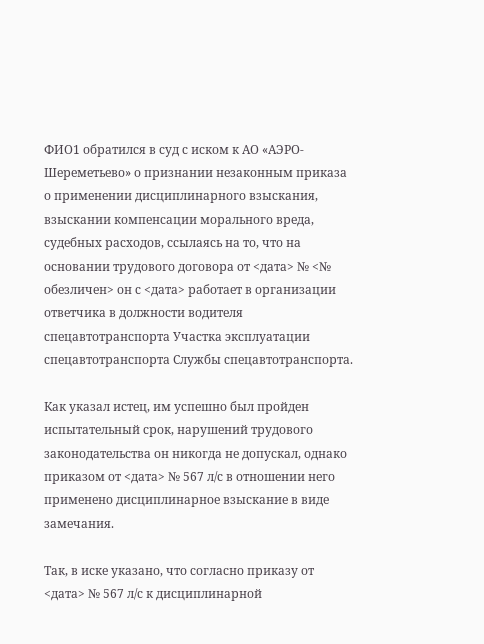ФИО1 обратился в суд с иском к АО «АЭРО-Шереметьево» о признании незаконным приказа о применении дисциплинарного взыскания, взыскании компенсации морального вреда, судебных расходов, ссылаясь на то, что на основании трудового договора от <дата> № <№ обезличен> он с <дата> работает в организации ответчика в должности водителя спецавтотранспорта Участка эксплуатации спецавтотранспорта Службы спецавтотранспорта.

Как указал истец, им успешно был пройден испытательный срок, нарушений трудового законодательства он никогда не допускал, однако приказом от <дата> № 567 л/с в отношении него применено дисциплинарное взыскание в виде замечания.

Так, в иске указано, что согласно приказу от <дата> № 567 л/с к дисциплинарной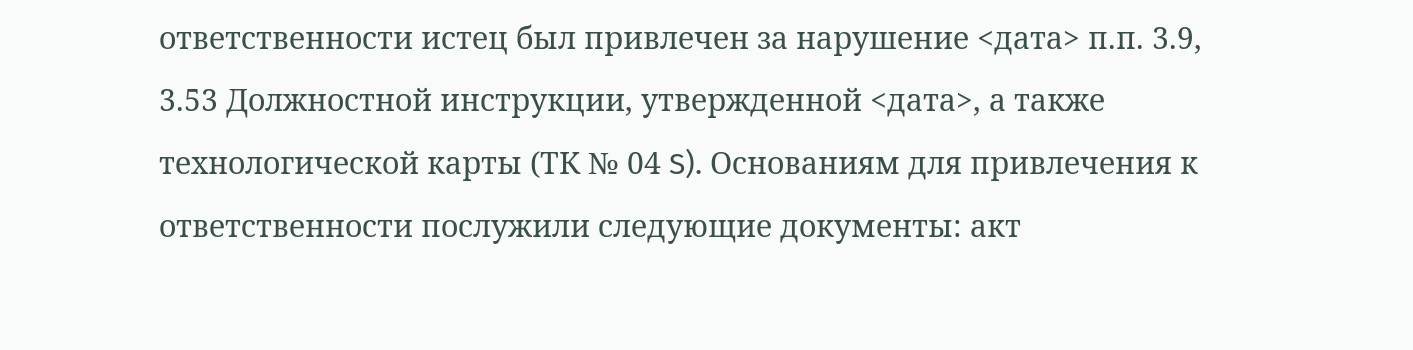ответственности истец был привлечен за нарушение <дата> п.п. 3.9, 3.53 Должностной инструкции, утвержденной <дата>, а также технологической карты (ТК № 04 S). Основаниям для привлечения к ответственности послужили следующие документы: акт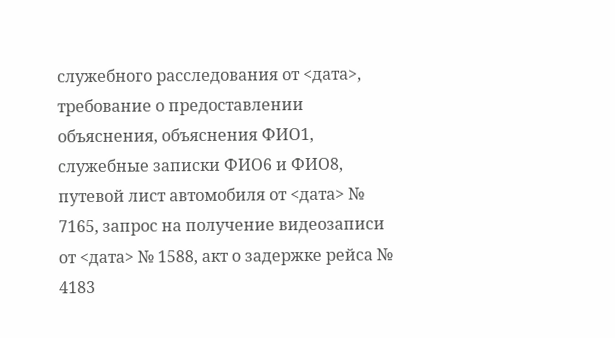служебного расследования от <дата>, требование о предоставлении объяснения, объяснения ФИО1, служебные записки ФИО6 и ФИО8, путевой лист автомобиля от <дата> № 7165, запрос на получение видеозаписи от <дата> № 1588, акт о задержке рейса № 4183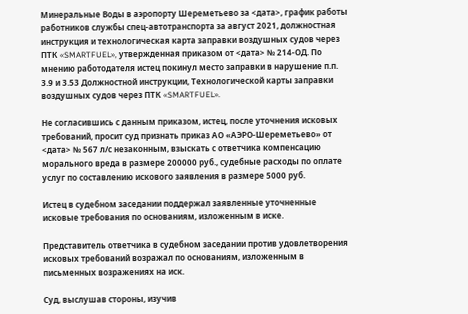Минеральные Воды в аэропорту Шереметьево за <дата>, график работы работников службы спец-автотранспорта за август 2021, должностная инструкция и технологическая карта заправки воздушных судов через ПТК «SMARTFUEL», утвержденная приказом от <дата> № 214-ОД. По мнению работодателя истец покинул место заправки в нарушение п.п. 3.9 и 3.53 Должностной инструкции, Технологической карты заправки воздушных судов через ПТК «SMARTFUEL».

Не согласившись с данным приказом, истец, после уточнения исковых требований, просит суд признать приказ АО «АЭРО-Шереметьево» от <дата> № 567 л/с незаконным, взыскать с ответчика компенсацию морального вреда в размере 200000 руб., судебные расходы по оплате услуг по составлению искового заявления в размере 5000 руб.

Истец в судебном заседании поддержал заявленные уточненные исковые требования по основаниям, изложенным в иске.

Представитель ответчика в судебном заседании против удовлетворения исковых требований возражал по основаниям, изложенным в письменных возражениях на иск.

Суд, выслушав стороны, изучив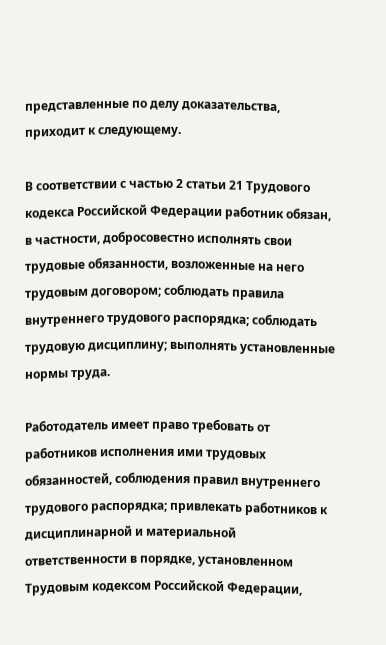представленные по делу доказательства, приходит к следующему.

В соответствии с частью 2 статьи 21 Трудового кодекса Российской Федерации работник обязан, в частности, добросовестно исполнять свои трудовые обязанности, возложенные на него трудовым договором; соблюдать правила внутреннего трудового распорядка; соблюдать трудовую дисциплину; выполнять установленные нормы труда.

Работодатель имеет право требовать от работников исполнения ими трудовых обязанностей, соблюдения правил внутреннего трудового распорядка; привлекать работников к дисциплинарной и материальной ответственности в порядке, установленном Трудовым кодексом Российской Федерации,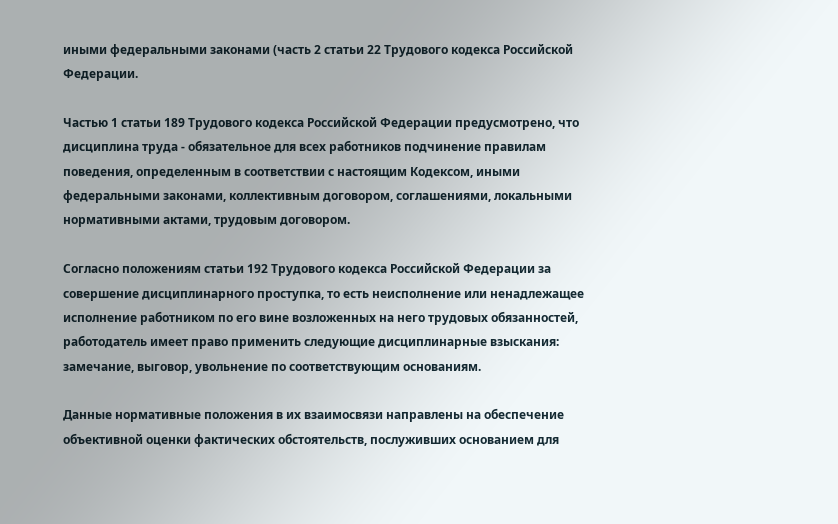иными федеральными законами (часть 2 статьи 22 Трудового кодекса Российской Федерации.

Частью 1 статьи 189 Трудового кодекса Российской Федерации предусмотрено, что дисциплина труда - обязательное для всех работников подчинение правилам поведения, определенным в соответствии с настоящим Кодексом, иными федеральными законами, коллективным договором, соглашениями, локальными нормативными актами, трудовым договором.

Согласно положениям статьи 192 Трудового кодекса Российской Федерации за совершение дисциплинарного проступка, то есть неисполнение или ненадлежащее исполнение работником по его вине возложенных на него трудовых обязанностей, работодатель имеет право применить следующие дисциплинарные взыскания: замечание, выговор, увольнение по соответствующим основаниям.

Данные нормативные положения в их взаимосвязи направлены на обеспечение объективной оценки фактических обстоятельств, послуживших основанием для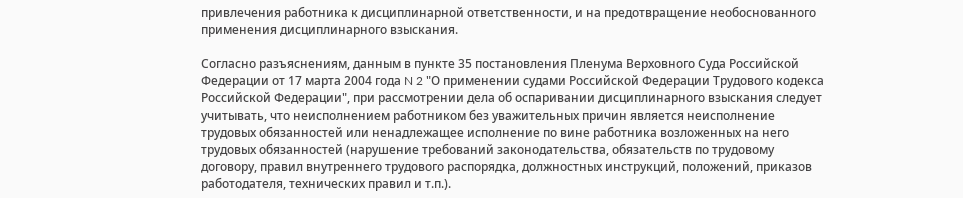привлечения работника к дисциплинарной ответственности, и на предотвращение необоснованного применения дисциплинарного взыскания.

Согласно разъяснениям, данным в пункте 35 постановления Пленума Верховного Суда Российской Федерации от 17 марта 2004 года N 2 "О применении судами Российской Федерации Трудового кодекса Российской Федерации", при рассмотрении дела об оспаривании дисциплинарного взыскания следует учитывать, что неисполнением работником без уважительных причин является неисполнение трудовых обязанностей или ненадлежащее исполнение по вине работника возложенных на него трудовых обязанностей (нарушение требований законодательства, обязательств по трудовому договору, правил внутреннего трудового распорядка, должностных инструкций, положений, приказов работодателя, технических правил и т.п.).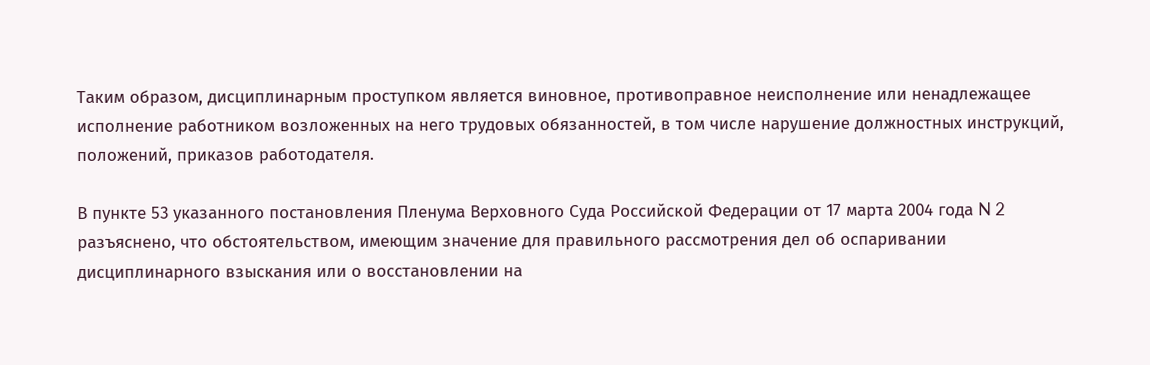Таким образом, дисциплинарным проступком является виновное, противоправное неисполнение или ненадлежащее исполнение работником возложенных на него трудовых обязанностей, в том числе нарушение должностных инструкций, положений, приказов работодателя.

В пункте 53 указанного постановления Пленума Верховного Суда Российской Федерации от 17 марта 2004 года N 2 разъяснено, что обстоятельством, имеющим значение для правильного рассмотрения дел об оспаривании дисциплинарного взыскания или о восстановлении на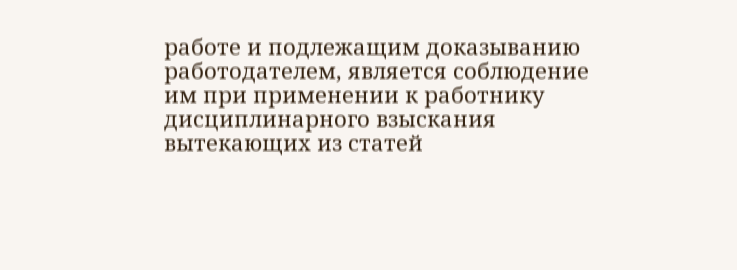работе и подлежащим доказыванию работодателем, является соблюдение им при применении к работнику дисциплинарного взыскания вытекающих из статей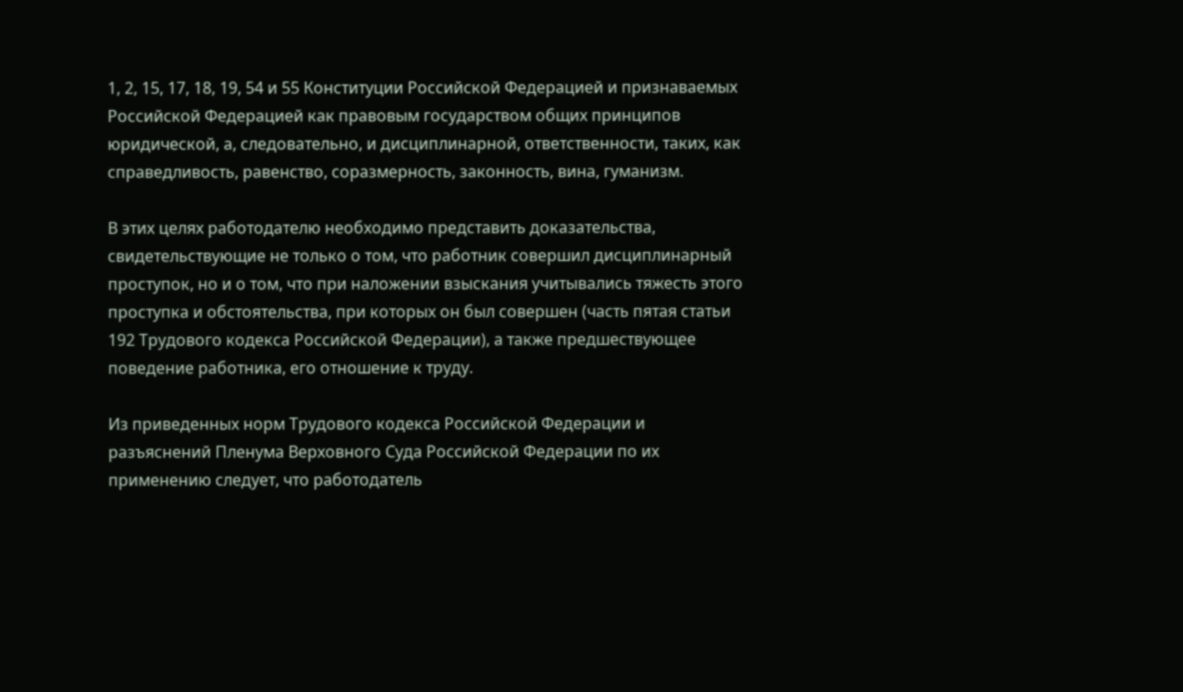1, 2, 15, 17, 18, 19, 54 и 55 Конституции Российской Федерацией и признаваемых Российской Федерацией как правовым государством общих принципов юридической, а, следовательно, и дисциплинарной, ответственности, таких, как справедливость, равенство, соразмерность, законность, вина, гуманизм.

В этих целях работодателю необходимо представить доказательства, свидетельствующие не только о том, что работник совершил дисциплинарный проступок, но и о том, что при наложении взыскания учитывались тяжесть этого проступка и обстоятельства, при которых он был совершен (часть пятая статьи 192 Трудового кодекса Российской Федерации), а также предшествующее поведение работника, его отношение к труду.

Из приведенных норм Трудового кодекса Российской Федерации и разъяснений Пленума Верховного Суда Российской Федерации по их применению следует, что работодатель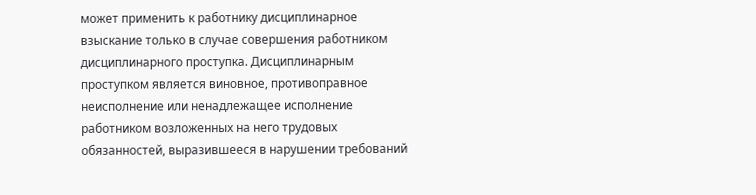может применить к работнику дисциплинарное взыскание только в случае совершения работником дисциплинарного проступка. Дисциплинарным проступком является виновное, противоправное неисполнение или ненадлежащее исполнение работником возложенных на него трудовых обязанностей, выразившееся в нарушении требований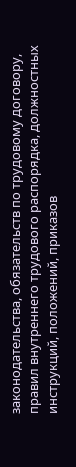законодательства, обязательств по трудовому договору, правил внутреннего трудового распорядка, должностных инструкций, положений, приказов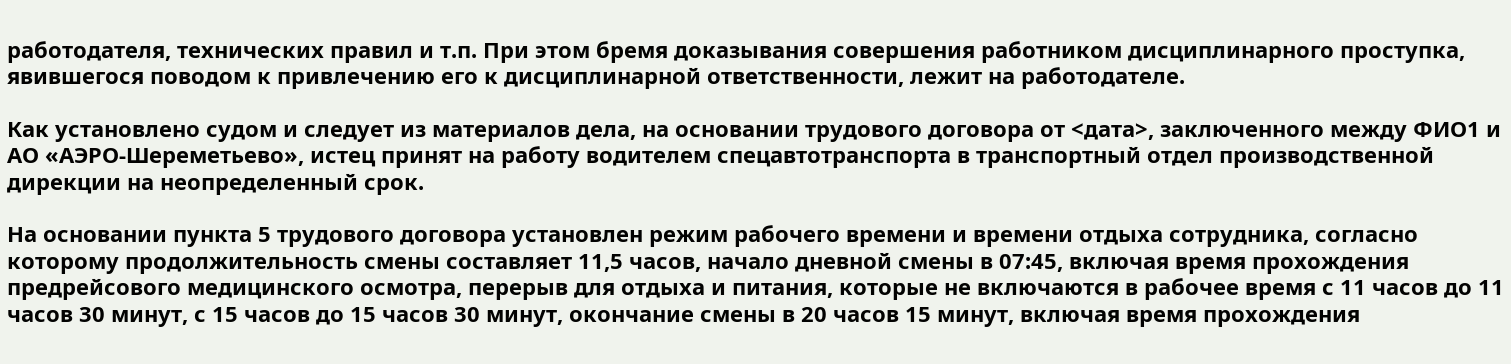работодателя, технических правил и т.п. При этом бремя доказывания совершения работником дисциплинарного проступка, явившегося поводом к привлечению его к дисциплинарной ответственности, лежит на работодателе.

Как установлено судом и следует из материалов дела, на основании трудового договора от <дата>, заключенного между ФИО1 и АО «АЭРО-Шереметьево», истец принят на работу водителем спецавтотранспорта в транспортный отдел производственной дирекции на неопределенный срок.

На основании пункта 5 трудового договора установлен режим рабочего времени и времени отдыха сотрудника, согласно которому продолжительность смены составляет 11,5 часов, начало дневной смены в 07:45, включая время прохождения предрейсового медицинского осмотра, перерыв для отдыха и питания, которые не включаются в рабочее время с 11 часов до 11 часов 30 минут, с 15 часов до 15 часов 30 минут, окончание смены в 20 часов 15 минут, включая время прохождения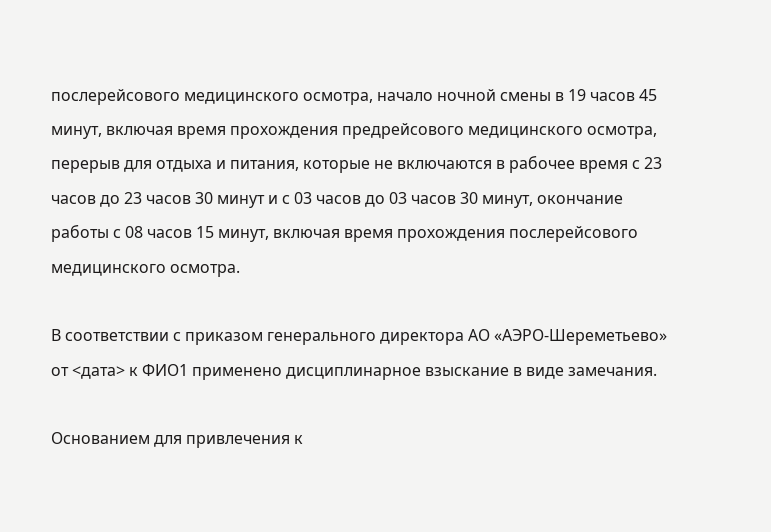послерейсового медицинского осмотра, начало ночной смены в 19 часов 45 минут, включая время прохождения предрейсового медицинского осмотра, перерыв для отдыха и питания, которые не включаются в рабочее время с 23 часов до 23 часов 30 минут и с 03 часов до 03 часов 30 минут, окончание работы с 08 часов 15 минут, включая время прохождения послерейсового медицинского осмотра.

В соответствии с приказом генерального директора АО «АЭРО-Шереметьево» от <дата> к ФИО1 применено дисциплинарное взыскание в виде замечания.

Основанием для привлечения к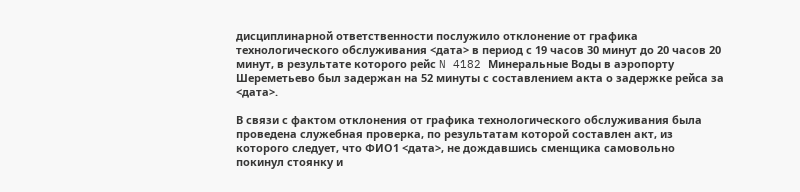дисциплинарной ответственности послужило отклонение от графика технологического обслуживания <дата> в период с 19 часов 30 минут до 20 часов 20 минут, в результате которого рейс N 4182 Минеральные Воды в аэропорту Шереметьево был задержан на 52 минуты с составлением акта о задержке рейса за <дата>.

В связи с фактом отклонения от графика технологического обслуживания была проведена служебная проверка, по результатам которой составлен акт, из которого следует, что ФИО1 <дата>, не дождавшись сменщика самовольно покинул стоянку и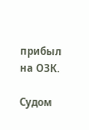прибыл на ОЗК.

Судом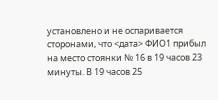установлено и не оспаривается сторонами, что <дата> ФИО1 прибыл на место стоянки № 16 в 19 часов 23 минуты. В 19 часов 25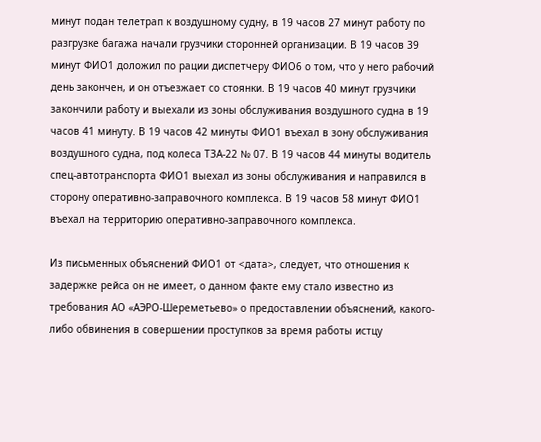минут подан телетрап к воздушному судну, в 19 часов 27 минут работу по разгрузке багажа начали грузчики сторонней организации. В 19 часов 39 минут ФИО1 доложил по рации диспетчеру ФИО6 о том, что у него рабочий день закончен, и он отъезжает со стоянки. В 19 часов 40 минут грузчики закончили работу и выехали из зоны обслуживания воздушного судна в 19 часов 41 минуту. В 19 часов 42 минуты ФИО1 въехал в зону обслуживания воздушного судна, под колеса ТЗА-22 № 07. В 19 часов 44 минуты водитель спец-автотранспорта ФИО1 выехал из зоны обслуживания и направился в сторону оперативно-заправочного комплекса. В 19 часов 58 минут ФИО1 въехал на территорию оперативно-заправочного комплекса.

Из письменных объяснений ФИО1 от <дата>, следует, что отношения к задержке рейса он не имеет, о данном факте ему стало известно из требования АО «АЭРО-Шереметьево» о предоставлении объяснений, какого-либо обвинения в совершении проступков за время работы истцу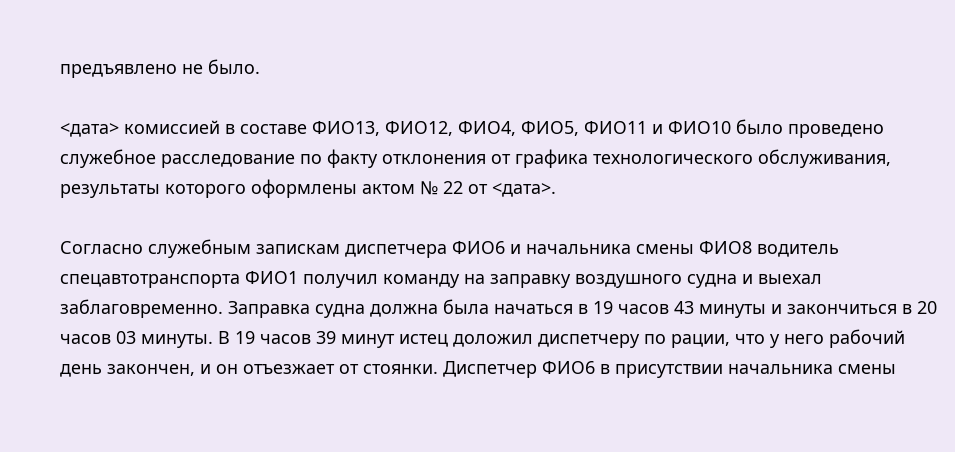предъявлено не было.

<дата> комиссией в составе ФИО13, ФИО12, ФИО4, ФИО5, ФИО11 и ФИО10 было проведено служебное расследование по факту отклонения от графика технологического обслуживания, результаты которого оформлены актом № 22 от <дата>.

Согласно служебным запискам диспетчера ФИО6 и начальника смены ФИО8 водитель спецавтотранспорта ФИО1 получил команду на заправку воздушного судна и выехал заблаговременно. Заправка судна должна была начаться в 19 часов 43 минуты и закончиться в 20 часов 03 минуты. В 19 часов 39 минут истец доложил диспетчеру по рации, что у него рабочий день закончен, и он отъезжает от стоянки. Диспетчер ФИО6 в присутствии начальника смены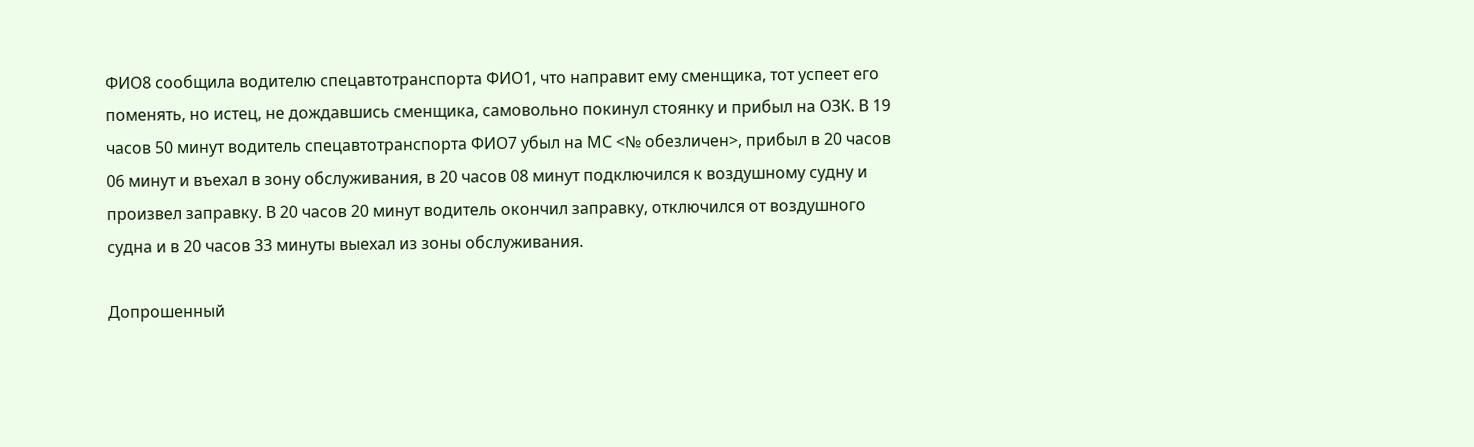ФИО8 сообщила водителю спецавтотранспорта ФИО1, что направит ему сменщика, тот успеет его поменять, но истец, не дождавшись сменщика, самовольно покинул стоянку и прибыл на ОЗК. В 19 часов 50 минут водитель спецавтотранспорта ФИО7 убыл на МС <№ обезличен>, прибыл в 20 часов 06 минут и въехал в зону обслуживания, в 20 часов 08 минут подключился к воздушному судну и произвел заправку. В 20 часов 20 минут водитель окончил заправку, отключился от воздушного судна и в 20 часов 33 минуты выехал из зоны обслуживания.

Допрошенный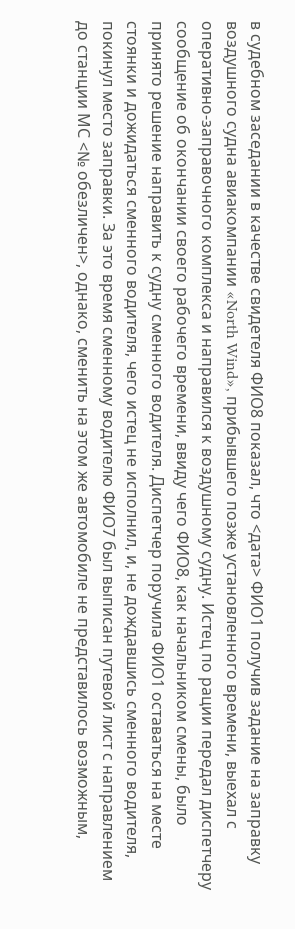в судебном заседании в качестве свидетеля ФИО8 показал, что <дата> ФИО1 получив задание на заправку воздушного судна авиакомпании «North Wind», прибывшего позже установленного времени, выехал с оперативно-заправочного комплекса и направился к воздушному судну. Истец по рации передал диспетчеру сообщение об окончании своего рабочего времени, ввиду чего ФИО8, как начальником смены, было принято решение направить к судну сменного водителя. Диспетчер поручила ФИО1 оставаться на месте стоянки и дожидаться сменного водителя, чего истец не исполнил, и, не дождавшись сменного водителя, покинул место заправки. За это время сменному водителю ФИО7 был выписан путевой лист с направлением до станции МС <№ обезличен>, однако, сменить на этом же автомобиле не представилось возможным,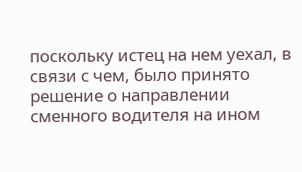поскольку истец на нем уехал, в связи с чем, было принято решение о направлении сменного водителя на ином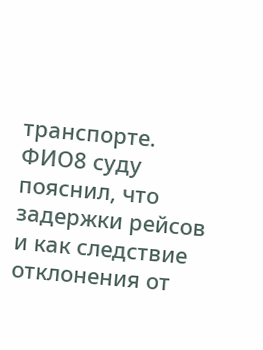транспорте. ФИО8 суду пояснил, что задержки рейсов и как следствие отклонения от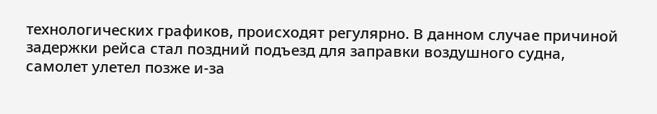технологических графиков, происходят регулярно. В данном случае причиной задержки рейса стал поздний подъезд для заправки воздушного судна, самолет улетел позже и-за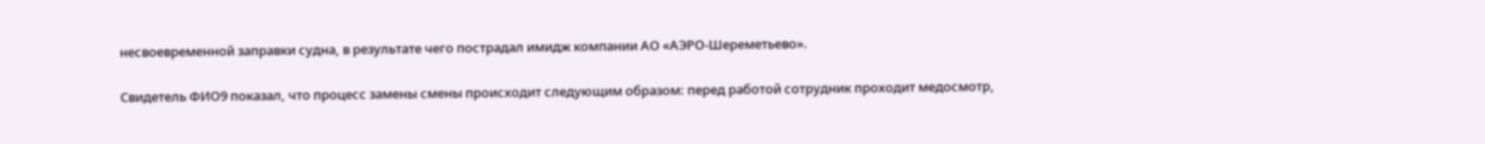несвоевременной заправки судна, в результате чего пострадал имидж компании АО «АЭРО-Шереметьево».

Свидетель ФИО9 показал, что процесс замены смены происходит следующим образом: перед работой сотрудник проходит медосмотр,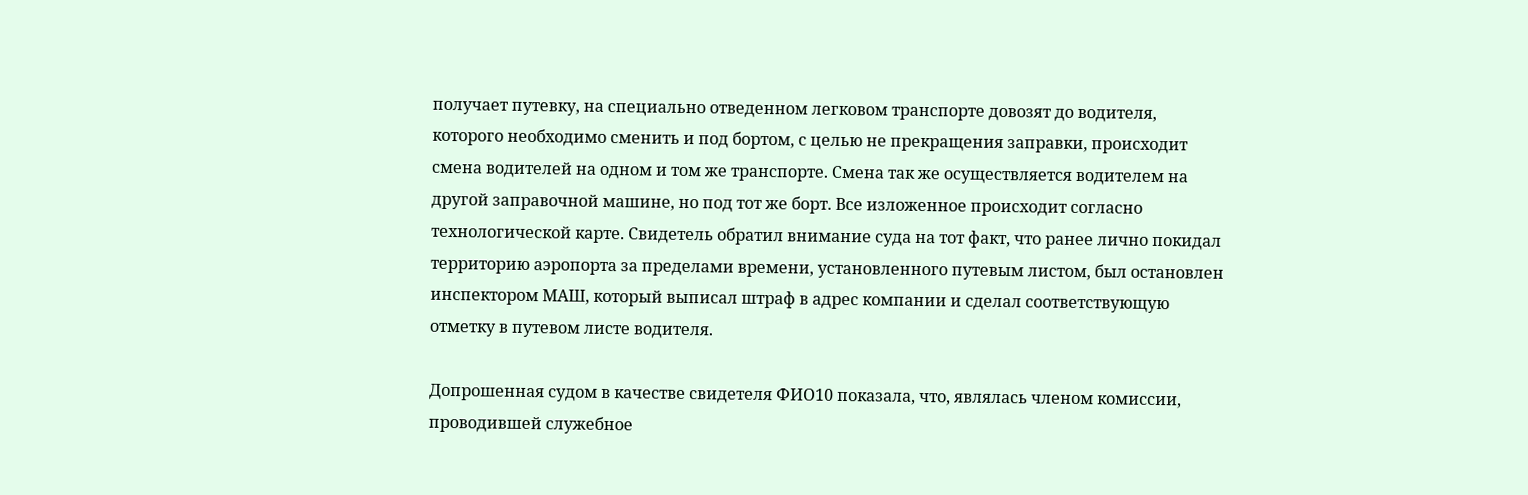получает путевку, на специально отведенном легковом транспорте довозят до водителя, которого необходимо сменить и под бортом, с целью не прекращения заправки, происходит смена водителей на одном и том же транспорте. Смена так же осуществляется водителем на другой заправочной машине, но под тот же борт. Все изложенное происходит согласно технологической карте. Свидетель обратил внимание суда на тот факт, что ранее лично покидал территорию аэропорта за пределами времени, установленного путевым листом, был остановлен инспектором МАШ, который выписал штраф в адрес компании и сделал соответствующую отметку в путевом листе водителя.

Допрошенная судом в качестве свидетеля ФИО10 показала, что, являлась членом комиссии, проводившей служебное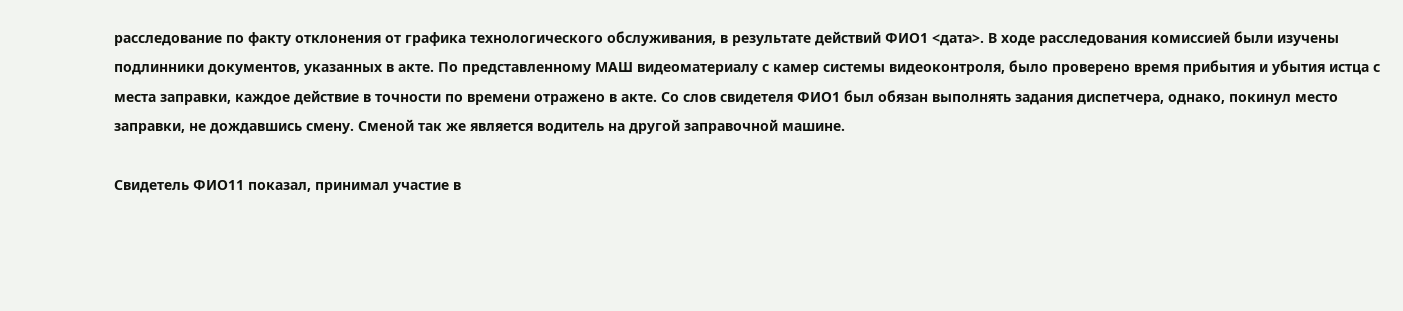расследование по факту отклонения от графика технологического обслуживания, в результате действий ФИО1 <дата>. В ходе расследования комиссией были изучены подлинники документов, указанных в акте. По представленному МАШ видеоматериалу с камер системы видеоконтроля, было проверено время прибытия и убытия истца с места заправки, каждое действие в точности по времени отражено в акте. Со слов свидетеля ФИО1 был обязан выполнять задания диспетчера, однако, покинул место заправки, не дождавшись смену. Сменой так же является водитель на другой заправочной машине.

Свидетель ФИО11 показал, принимал участие в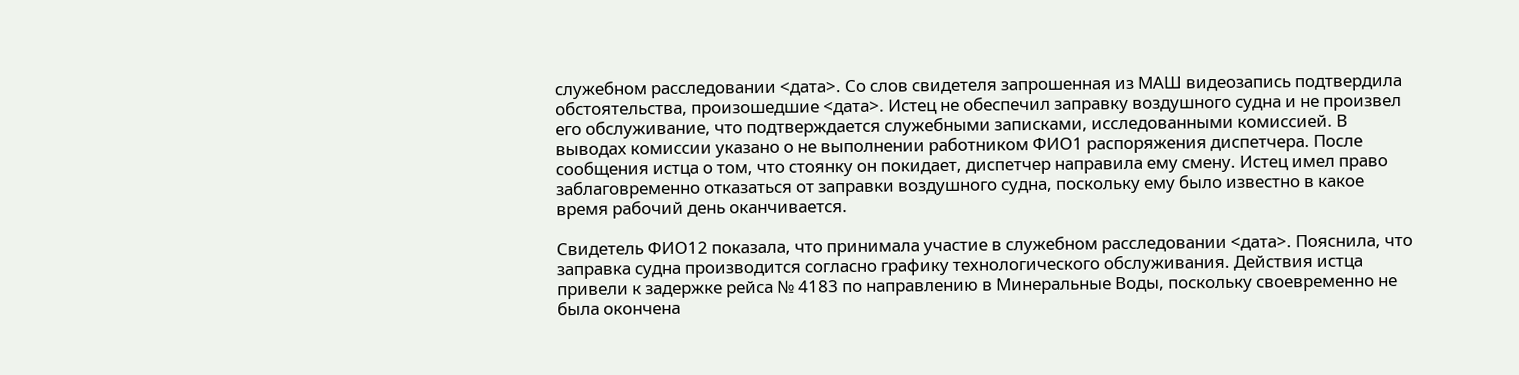служебном расследовании <дата>. Со слов свидетеля запрошенная из МАШ видеозапись подтвердила обстоятельства, произошедшие <дата>. Истец не обеспечил заправку воздушного судна и не произвел его обслуживание, что подтверждается служебными записками, исследованными комиссией. В выводах комиссии указано о не выполнении работником ФИО1 распоряжения диспетчера. После сообщения истца о том, что стоянку он покидает, диспетчер направила ему смену. Истец имел право заблаговременно отказаться от заправки воздушного судна, поскольку ему было известно в какое время рабочий день оканчивается.

Свидетель ФИО12 показала, что принимала участие в служебном расследовании <дата>. Пояснила, что заправка судна производится согласно графику технологического обслуживания. Действия истца привели к задержке рейса № 4183 по направлению в Минеральные Воды, поскольку своевременно не была окончена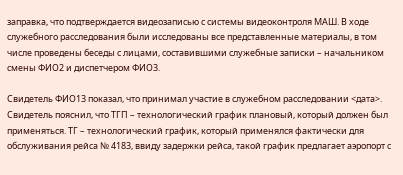заправка, что подтверждается видеозаписью с системы видеоконтроля МАШ. В ходе служебного расследования были исследованы все представленные материалы, в том числе проведены беседы с лицами, составившими служебные записки – начальником смены ФИО2 и диспетчером ФИО3.

Свидетель ФИО13 показал, что принимал участие в служебном расследовании <дата>. Свидетель пояснил, что ТГП – технологический график плановый, который должен был применяться. ТГ – технологический график, который применялся фактически для обслуживания рейса № 4183, ввиду задержки рейса, такой график предлагает аэропорт с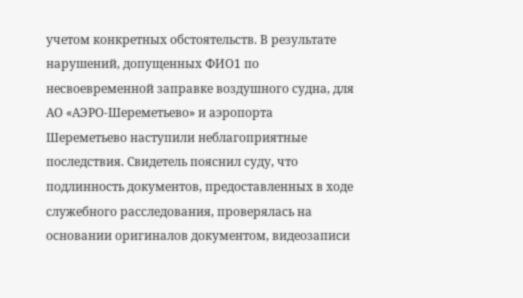учетом конкретных обстоятельств. В результате нарушений, допущенных ФИО1 по несвоевременной заправке воздушного судна, для АО «АЭРО-Шереметьево» и аэропорта Шереметьево наступили неблагоприятные последствия. Свидетель пояснил суду, что подлинность документов, предоставленных в ходе служебного расследования, проверялась на основании оригиналов документом, видеозаписи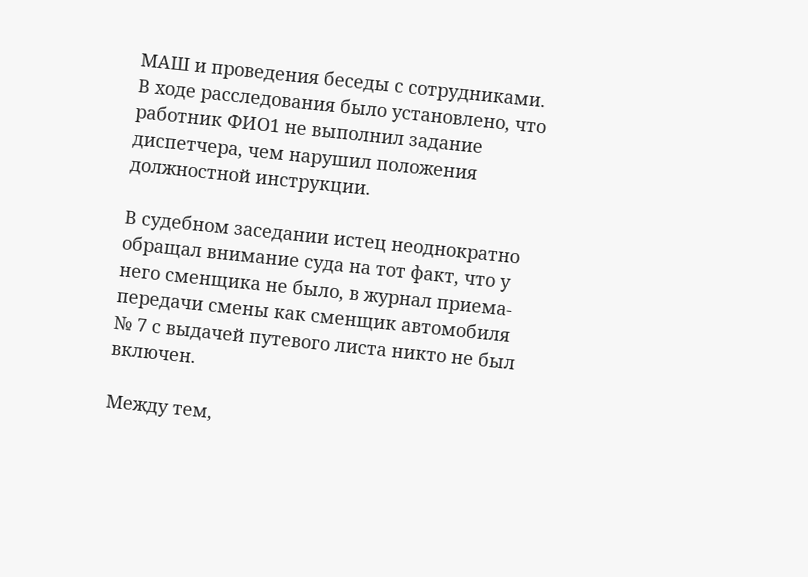МАШ и проведения беседы с сотрудниками. В ходе расследования было установлено, что работник ФИО1 не выполнил задание диспетчера, чем нарушил положения должностной инструкции.

В судебном заседании истец неоднократно обращал внимание суда на тот факт, что у него сменщика не было, в журнал приема-передачи смены как сменщик автомобиля № 7 с выдачей путевого листа никто не был включен.

Между тем,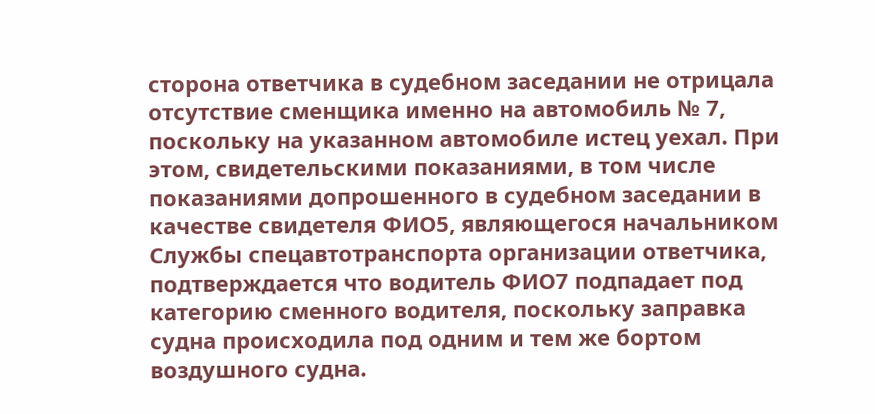сторона ответчика в судебном заседании не отрицала отсутствие сменщика именно на автомобиль № 7, поскольку на указанном автомобиле истец уехал. При этом, свидетельскими показаниями, в том числе показаниями допрошенного в судебном заседании в качестве свидетеля ФИО5, являющегося начальником Службы спецавтотранспорта организации ответчика, подтверждается что водитель ФИО7 подпадает под категорию сменного водителя, поскольку заправка судна происходила под одним и тем же бортом воздушного судна.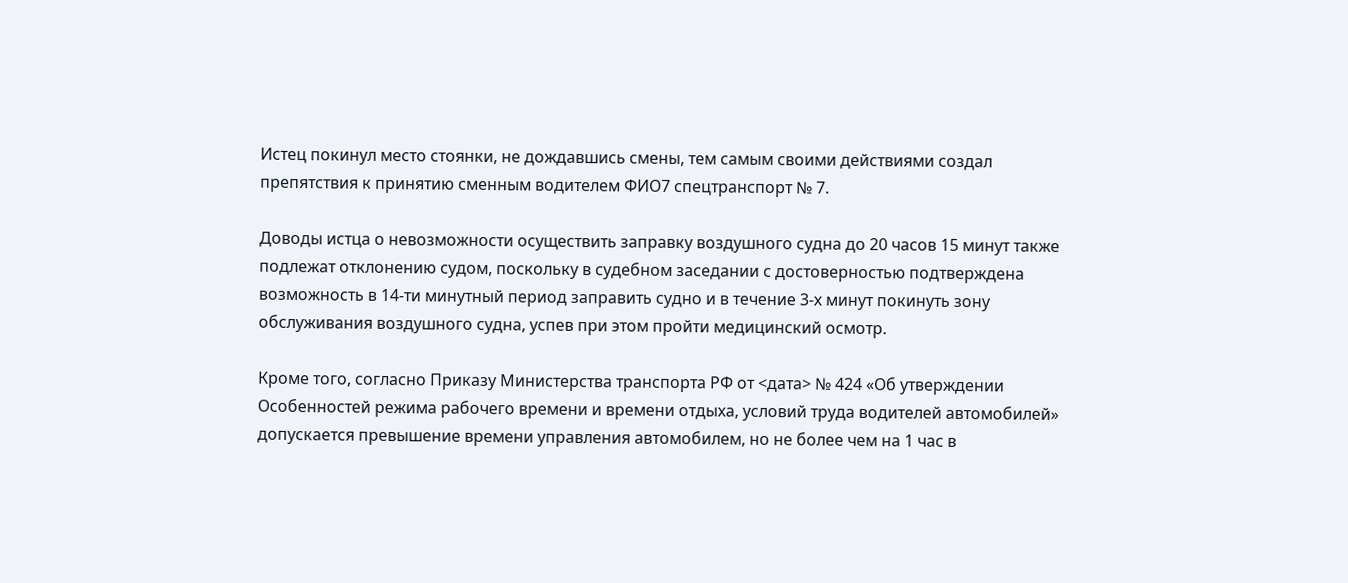Истец покинул место стоянки, не дождавшись смены, тем самым своими действиями создал препятствия к принятию сменным водителем ФИО7 спецтранспорт № 7.

Доводы истца о невозможности осуществить заправку воздушного судна до 20 часов 15 минут также подлежат отклонению судом, поскольку в судебном заседании с достоверностью подтверждена возможность в 14-ти минутный период заправить судно и в течение 3-х минут покинуть зону обслуживания воздушного судна, успев при этом пройти медицинский осмотр.

Кроме того, согласно Приказу Министерства транспорта РФ от <дата> № 424 «Об утверждении Особенностей режима рабочего времени и времени отдыха, условий труда водителей автомобилей» допускается превышение времени управления автомобилем, но не более чем на 1 час в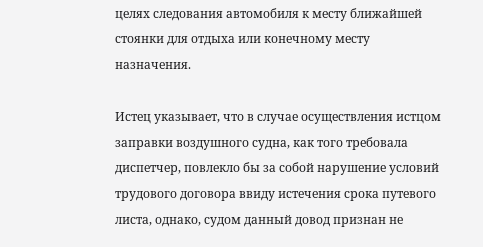целях следования автомобиля к месту ближайшей стоянки для отдыха или конечному месту назначения.

Истец указывает, что в случае осуществления истцом заправки воздушного судна, как того требовала диспетчер, повлекло бы за собой нарушение условий трудового договора ввиду истечения срока путевого листа, однако, судом данный довод признан не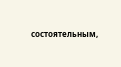состоятельным,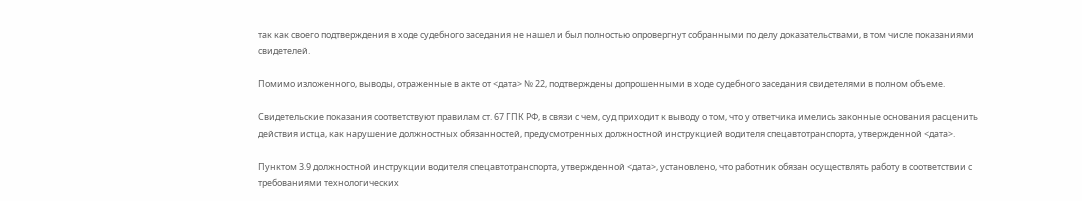так как своего подтверждения в ходе судебного заседания не нашел и был полностью опровергнут собранными по делу доказательствами, в том числе показаниями свидетелей.

Помимо изложенного, выводы, отраженные в акте от <дата> № 22, подтверждены допрошенными в ходе судебного заседания свидетелями в полном объеме.

Свидетельские показания соответствуют правилам ст. 67 ГПК РФ, в связи с чем, суд приходит к выводу о том, что у ответчика имелись законные основания расценить действия истца, как нарушение должностных обязанностей, предусмотренных должностной инструкцией водителя спецавтотранспорта, утвержденной <дата>.

Пунктом 3.9 должностной инструкции водителя спецавтотранспорта, утвержденной <дата>, установлено, что работник обязан осуществлять работу в соответствии с требованиями технологических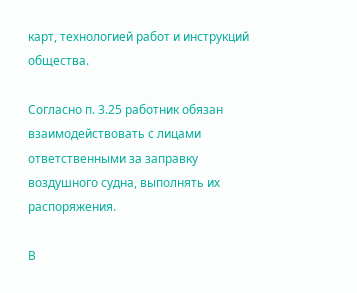карт, технологией работ и инструкций общества.

Согласно п. 3.25 работник обязан взаимодействовать с лицами ответственными за заправку воздушного судна, выполнять их распоряжения.

В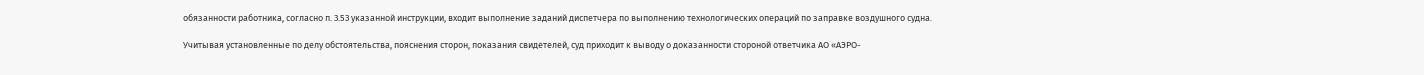обязанности работника, согласно п. 3.53 указанной инструкции, входит выполнение заданий диспетчера по выполнению технологических операций по заправке воздушного судна.

Учитывая установленные по делу обстоятельства, пояснения сторон, показания свидетелей, суд приходит к выводу о доказанности стороной ответчика АО «АЭРО-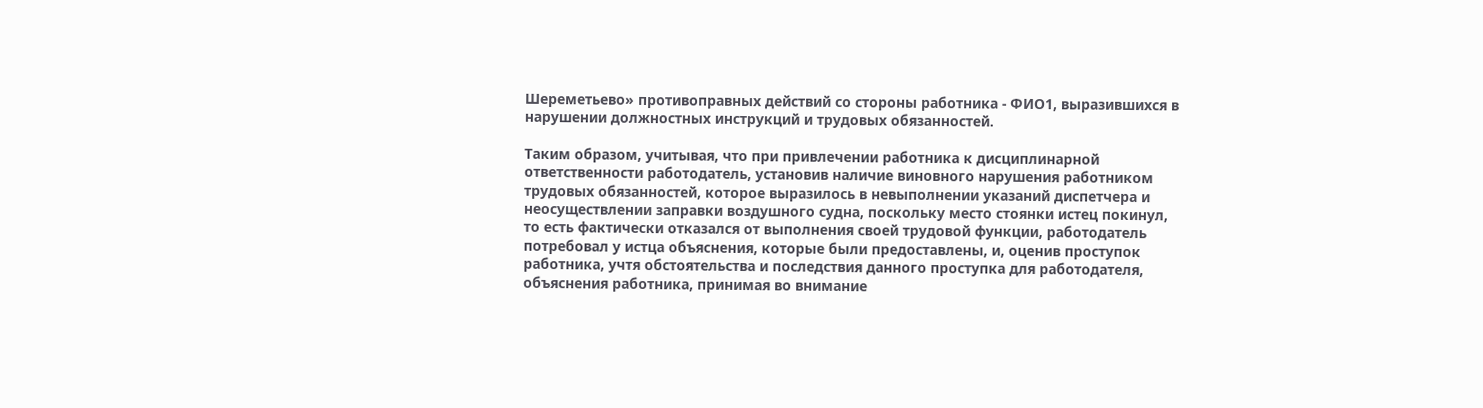Шереметьево» противоправных действий со стороны работника - ФИО1, выразившихся в нарушении должностных инструкций и трудовых обязанностей.

Таким образом, учитывая, что при привлечении работника к дисциплинарной ответственности работодатель, установив наличие виновного нарушения работником трудовых обязанностей, которое выразилось в невыполнении указаний диспетчера и неосуществлении заправки воздушного судна, поскольку место стоянки истец покинул, то есть фактически отказался от выполнения своей трудовой функции, работодатель потребовал у истца объяснения, которые были предоставлены, и, оценив проступок работника, учтя обстоятельства и последствия данного проступка для работодателя, объяснения работника, принимая во внимание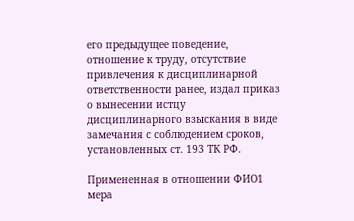его предыдущее поведение, отношение к труду, отсутствие привлечения к дисциплинарной ответственности ранее, издал приказ о вынесении истцу дисциплинарного взыскания в виде замечания с соблюдением сроков, установленных ст. 193 ТК РФ.

Примененная в отношении ФИО1 мера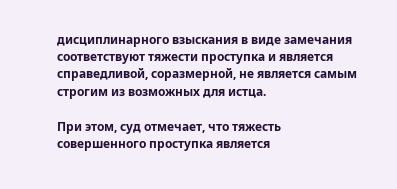дисциплинарного взыскания в виде замечания соответствуют тяжести проступка и является справедливой, соразмерной, не является самым строгим из возможных для истца.

При этом, суд отмечает, что тяжесть совершенного проступка является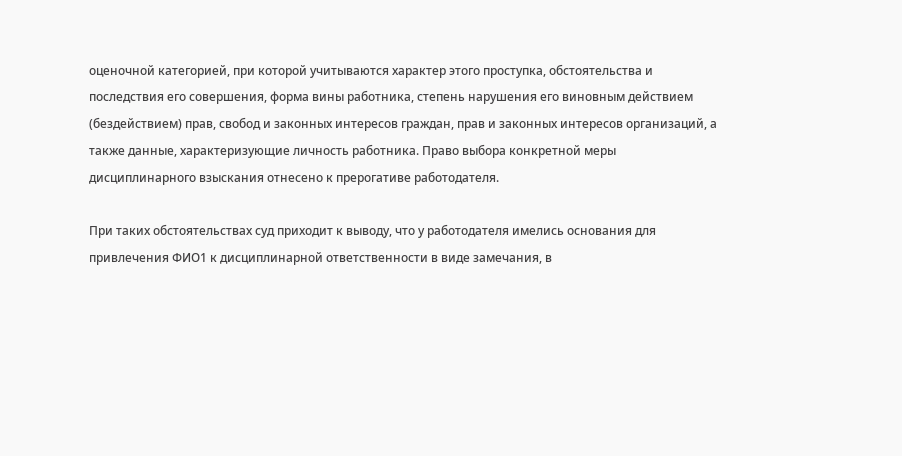оценочной категорией, при которой учитываются характер этого проступка, обстоятельства и последствия его совершения, форма вины работника, степень нарушения его виновным действием (бездействием) прав, свобод и законных интересов граждан, прав и законных интересов организаций, а также данные, характеризующие личность работника. Право выбора конкретной меры дисциплинарного взыскания отнесено к прерогативе работодателя.

При таких обстоятельствах суд приходит к выводу, что у работодателя имелись основания для привлечения ФИО1 к дисциплинарной ответственности в виде замечания, в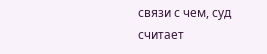связи с чем, суд считает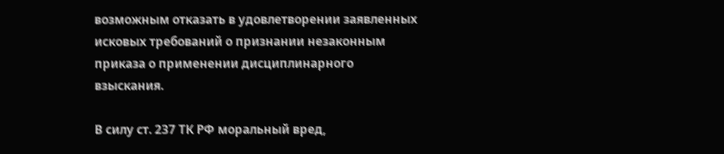возможным отказать в удовлетворении заявленных исковых требований о признании незаконным приказа о применении дисциплинарного взыскания.

В силу ст. 237 ТК РФ моральный вред,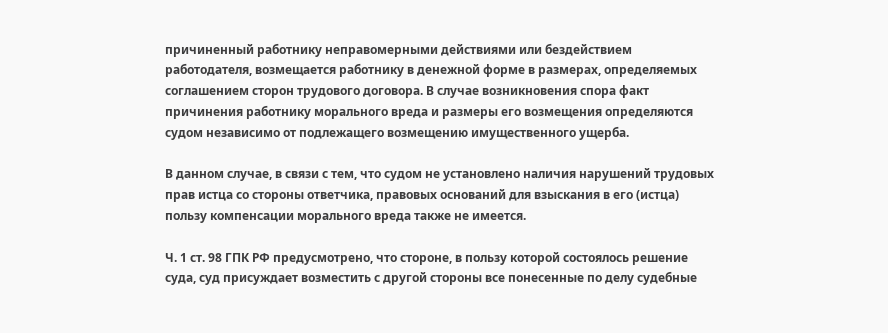причиненный работнику неправомерными действиями или бездействием работодателя, возмещается работнику в денежной форме в размерах, определяемых соглашением сторон трудового договора. В случае возникновения спора факт причинения работнику морального вреда и размеры его возмещения определяются судом независимо от подлежащего возмещению имущественного ущерба.

В данном случае, в связи с тем, что судом не установлено наличия нарушений трудовых прав истца со стороны ответчика, правовых оснований для взыскания в его (истца) пользу компенсации морального вреда также не имеется.

Ч. 1 ст. 98 ГПК РФ предусмотрено, что стороне, в пользу которой состоялось решение суда, суд присуждает возместить с другой стороны все понесенные по делу судебные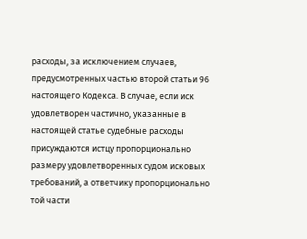расходы, за исключением случаев, предусмотренных частью второй статьи 96 настоящего Кодекса. В случае, если иск удовлетворен частично, указанные в настоящей статье судебные расходы присуждаются истцу пропорционально размеру удовлетворенных судом исковых требований, а ответчику пропорционально той части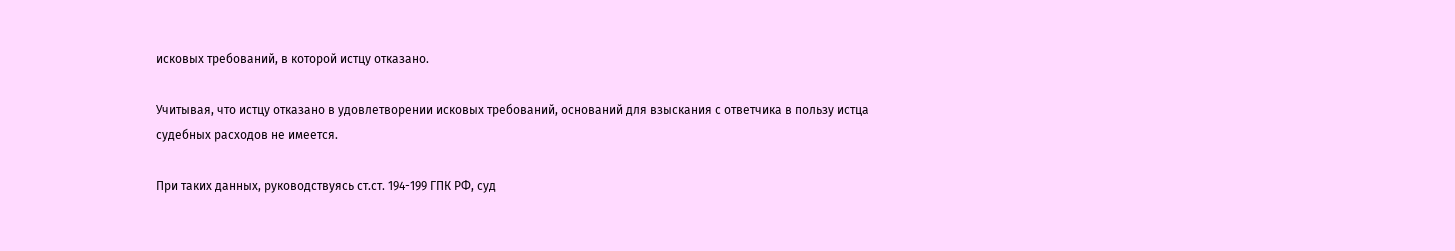исковых требований, в которой истцу отказано.

Учитывая, что истцу отказано в удовлетворении исковых требований, оснований для взыскания с ответчика в пользу истца судебных расходов не имеется.

При таких данных, руководствуясь ст.ст. 194-199 ГПК РФ, суд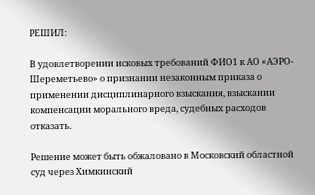РЕШИЛ:

В удовлетворении исковых требований ФИО1 к АО «АЭРО-Шереметьево» о признании незаконным приказа о применении дисциплинарного взыскания, взыскании компенсации морального вреда, судебных расходов отказать.

Решение может быть обжаловано в Московский областной суд через Химкинский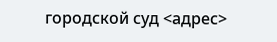городской суд <адрес>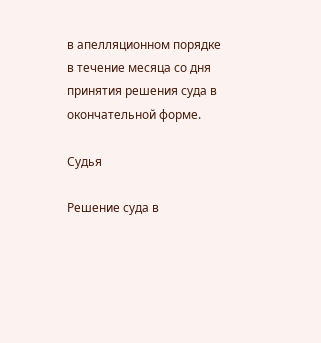в апелляционном порядке в течение месяца со дня принятия решения суда в окончательной форме.

Судья

Решение суда в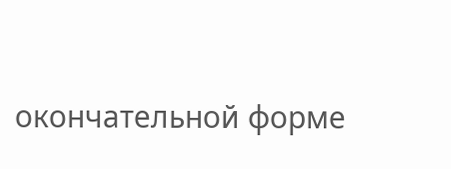окончательной форме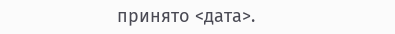принято <дата>.